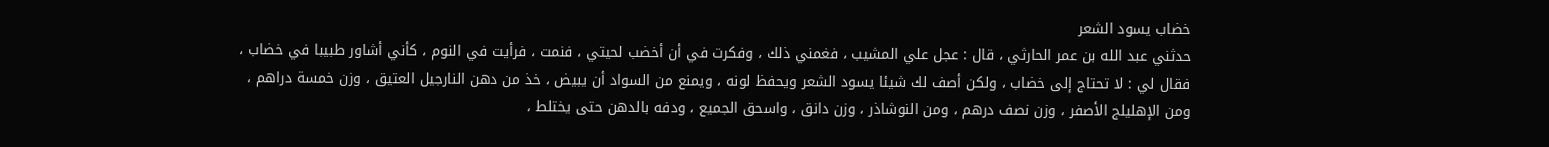خضاب يسود الشعر
حدثني عبد الله بن عمر الحارثي ، قال : عجل علي المشيب ، فغمني ذلك ، وفكرت في أن أخضب لحيتي ، فنمت ، فرأيت في النوم ، كأني أشاور طبيبا في خضاب ، فقال لي : لا تحتاج إلى خضاب ، ولكن أصف لك شيئا يسود الشعر ويحفظ لونه ، ويمنع من السواد أن يبيض ، خذ من دهن النارجيل العتيق ، وزن خمسة دراهم ، ومن الإهليلج الأصفر ، وزن نصف درهم ، ومن النوشاذر ، وزن دانق ، واسحق الجميع ، ودفه بالدهن حتى يختلط ،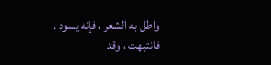واطل به الشعر ، فإنه يسود . فانتبهت ، وقد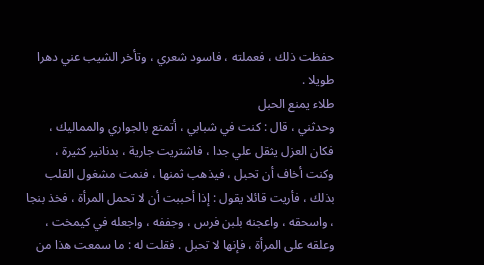حفظت ذلك ، فعملته ، فاسود شعري ، وتأخر الشيب عني دهرا طويلا .
طلاء يمنع الحبل
وحدثني ، قال : كنت في شبابي ، أتمتع بالجواري والمماليك ، فكان العزل يثقل علي جدا ، فاشتريت جارية ، بدنانير كثيرة ، وكنت أخاف أن تحبل ، فيذهب ثمنها ، فنمت مشغول القلب بذلك ، فأريت قائلا يقول : إذا أحببت أن لا تحمل المرأة ، فخذ بنجا ، واسحقه ، واعجنه بلبن فرس ، وجففه ، واجعله في كيمخت ، وعلقه على المرأة ، فإنها لا تحبل . فقلت له : ما سمعت هذا من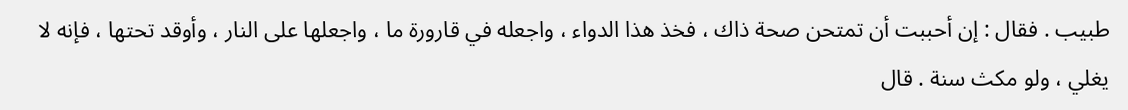طبيب . فقال : إن أحببت أن تمتحن صحة ذاك ، فخذ هذا الدواء ، واجعله في قارورة ما ، واجعلها على النار ، وأوقد تحتها ، فإنه لا يغلي ، ولو مكث سنة . قال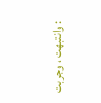: وانتبهت ، وجربت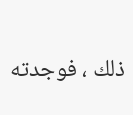ذلك ، فوجدته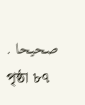صحيحا .
পৃষ্ঠা ৮৭